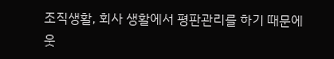조직생활, 회사 생활에서 평판관리를 하기 때문에 웃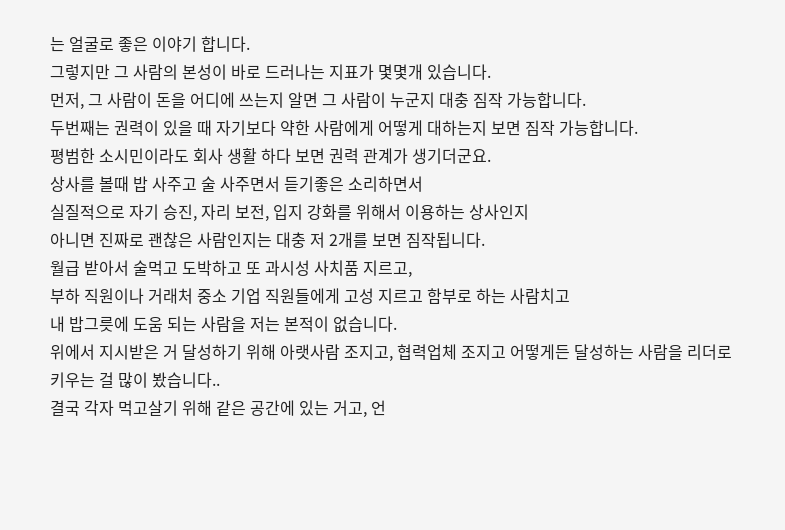는 얼굴로 좋은 이야기 합니다.
그렇지만 그 사람의 본성이 바로 드러나는 지표가 몇몇개 있습니다.
먼저, 그 사람이 돈을 어디에 쓰는지 알면 그 사람이 누군지 대충 짐작 가능합니다.
두번째는 권력이 있을 때 자기보다 약한 사람에게 어떻게 대하는지 보면 짐작 가능합니다.
평범한 소시민이라도 회사 생활 하다 보면 권력 관계가 생기더군요.
상사를 볼때 밥 사주고 술 사주면서 듣기좋은 소리하면서
실질적으로 자기 승진, 자리 보전, 입지 강화를 위해서 이용하는 상사인지
아니면 진짜로 괜찮은 사람인지는 대충 저 2개를 보면 짐작됩니다.
월급 받아서 술먹고 도박하고 또 과시성 사치품 지르고,
부하 직원이나 거래처 중소 기업 직원들에게 고성 지르고 함부로 하는 사람치고
내 밥그릇에 도움 되는 사람을 저는 본적이 없습니다.
위에서 지시받은 거 달성하기 위해 아랫사람 조지고, 협력업체 조지고 어떻게든 달성하는 사람을 리더로 키우는 걸 많이 봤습니다..
결국 각자 먹고살기 위해 같은 공간에 있는 거고, 언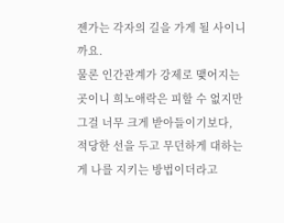젠가는 각자의 길을 가게 될 사이니까요.
물론 인간관계가 강제로 맺어지는 곳이니 희노애락은 피할 수 없지만 그걸 너무 크게 받아들이기보다,
적당한 선을 두고 무던하게 대하는 게 나를 지키는 방법이더라고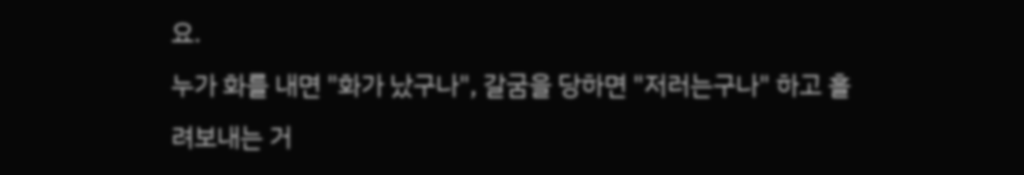요.
누가 화를 내면 "화가 났구나", 갈굼을 당하면 "저러는구나" 하고 흘려보내는 거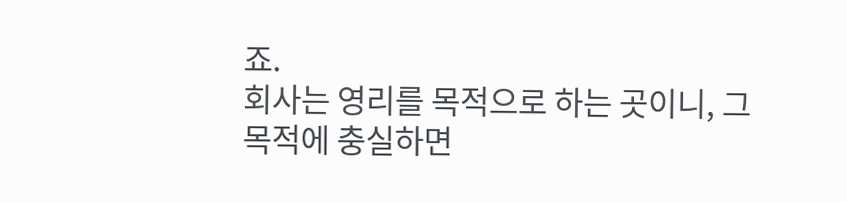죠.
회사는 영리를 목적으로 하는 곳이니, 그 목적에 충실하면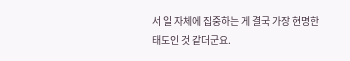서 일 자체에 집중하는 게 결국 가장 현명한 태도인 것 같더군요.